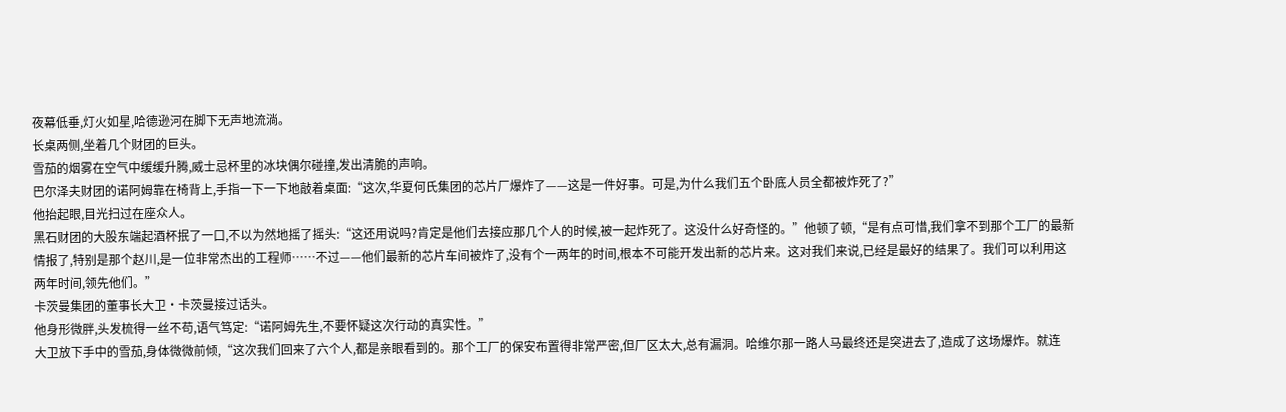夜幕低垂,灯火如星,哈德逊河在脚下无声地流淌。
长桌两侧,坐着几个财团的巨头。
雪茄的烟雾在空气中缓缓升腾,威士忌杯里的冰块偶尔碰撞,发出清脆的声响。
巴尔泽夫财团的诺阿姆靠在椅背上,手指一下一下地敲着桌面:“这次,华夏何氏集团的芯片厂爆炸了——这是一件好事。可是,为什么我们五个卧底人员全都被炸死了?”
他抬起眼,目光扫过在座众人。
黑石财团的大股东端起酒杯抿了一口,不以为然地摇了摇头:“这还用说吗?肯定是他们去接应那几个人的时候,被一起炸死了。这没什么好奇怪的。”他顿了顿,“是有点可惜,我们拿不到那个工厂的最新情报了,特别是那个赵川,是一位非常杰出的工程师……不过——他们最新的芯片车间被炸了,没有个一两年的时间,根本不可能开发出新的芯片来。这对我们来说,已经是最好的结果了。我们可以利用这两年时间,领先他们。”
卡茨曼集团的董事长大卫·卡茨曼接过话头。
他身形微胖,头发梳得一丝不苟,语气笃定:“诺阿姆先生,不要怀疑这次行动的真实性。”
大卫放下手中的雪茄,身体微微前倾,“这次我们回来了六个人,都是亲眼看到的。那个工厂的保安布置得非常严密,但厂区太大,总有漏洞。哈维尔那一路人马最终还是突进去了,造成了这场爆炸。就连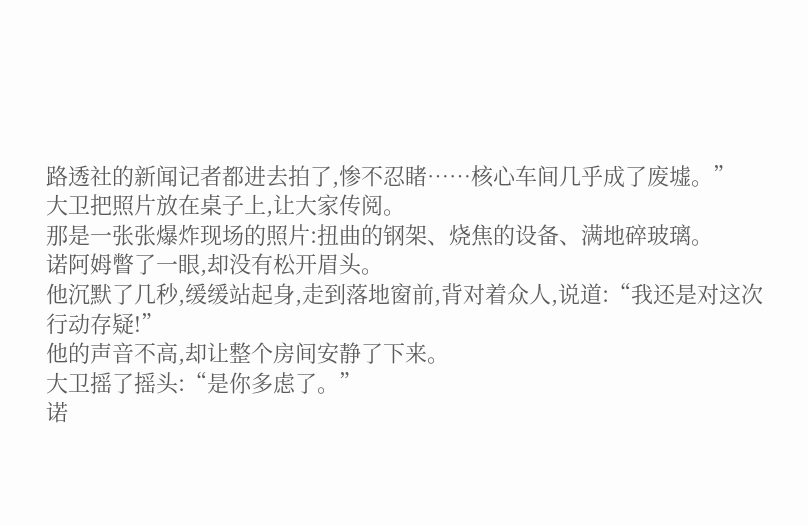路透社的新闻记者都进去拍了,惨不忍睹……核心车间几乎成了废墟。”
大卫把照片放在桌子上,让大家传阅。
那是一张张爆炸现场的照片:扭曲的钢架、烧焦的设备、满地碎玻璃。
诺阿姆瞥了一眼,却没有松开眉头。
他沉默了几秒,缓缓站起身,走到落地窗前,背对着众人,说道:“我还是对这次行动存疑!”
他的声音不高,却让整个房间安静了下来。
大卫摇了摇头:“是你多虑了。”
诺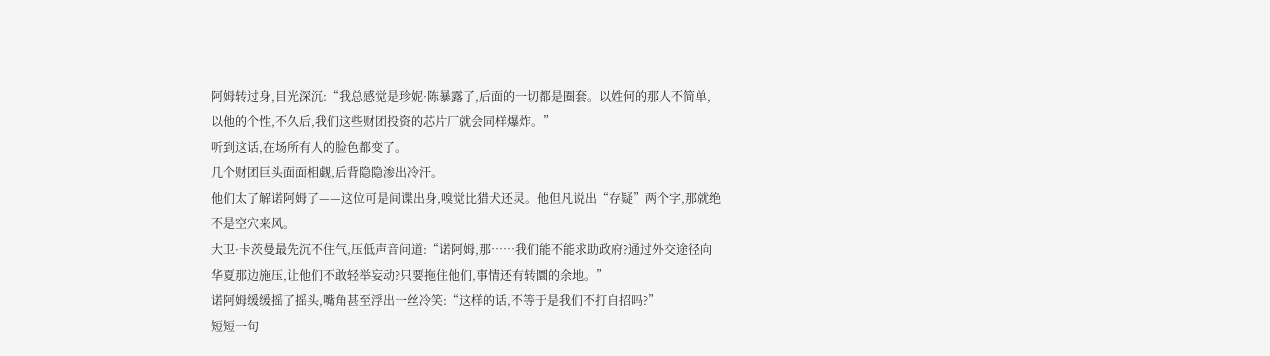阿姆转过身,目光深沉:“我总感觉是珍妮·陈暴露了,后面的一切都是圈套。以姓何的那人不简单,以他的个性,不久后,我们这些财团投资的芯片厂就会同样爆炸。”
听到这话,在场所有人的脸色都变了。
几个财团巨头面面相觑,后背隐隐渗出冷汗。
他们太了解诺阿姆了——这位可是间谍出身,嗅觉比猎犬还灵。他但凡说出“存疑”两个字,那就绝不是空穴来风。
大卫·卡茨曼最先沉不住气,压低声音问道:“诺阿姆,那……我们能不能求助政府?通过外交途径向华夏那边施压,让他们不敢轻举妄动?只要拖住他们,事情还有转圜的余地。”
诺阿姆缓缓摇了摇头,嘴角甚至浮出一丝冷笑:“这样的话,不等于是我们不打自招吗?”
短短一句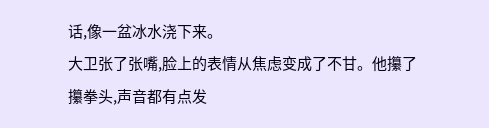话,像一盆冰水浇下来。
大卫张了张嘴,脸上的表情从焦虑变成了不甘。他攥了攥拳头,声音都有点发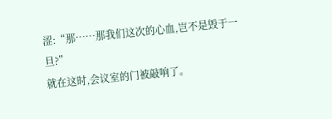涩:“那……那我们这次的心血,岂不是毁于一旦?”
就在这时,会议室的门被敲响了。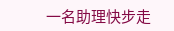一名助理快步走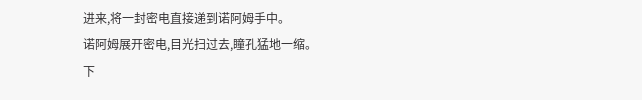进来,将一封密电直接递到诺阿姆手中。
诺阿姆展开密电,目光扫过去,瞳孔猛地一缩。
下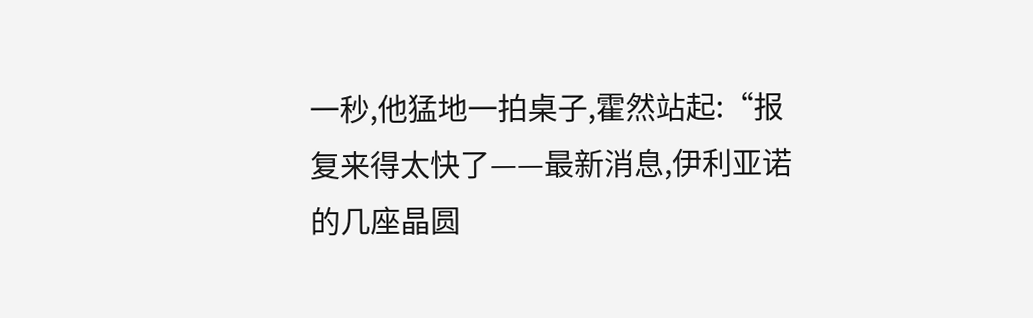一秒,他猛地一拍桌子,霍然站起:“报复来得太快了——最新消息,伊利亚诺的几座晶圆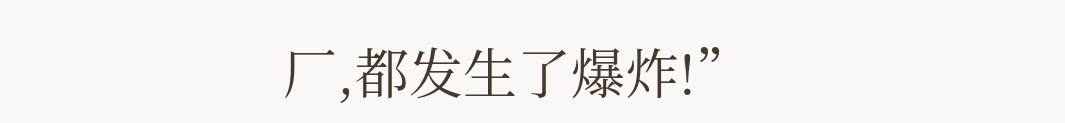厂,都发生了爆炸!”